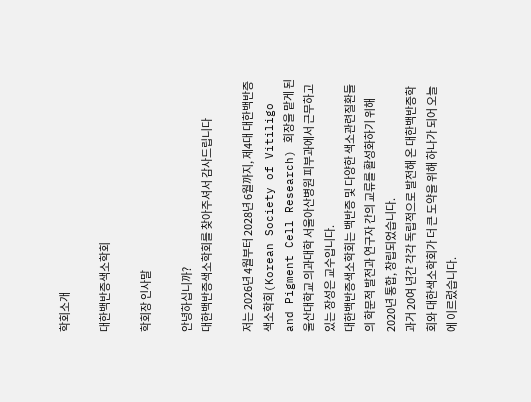학회소개

대한백반증색소학회

학회장 인사말

안녕하십니까?
대한백반증색소학회를 찾아주셔서 감사드립니다

저는 2026년 4월부터 2028년 6월까지, 제4대 대한백반증색소학회(Korean Society of Vitiligo and Pigment Cell Research) 회장을 맡게 된 울산대학교 의과대학 서울아산병원 피부과에서 근무하고 있는 장성은 교수입니다.
대한백반증색소학회는 백반증 및 다양한 색소관련질환들의 학문적 발전과 연구자 간의 교류를 활성화하기 위해 2020년 통합, 창립되었습니다.
과거 20여 년간 각각 독립적으로 발전해 온 대한백반증학회와 대한색소학회가 더 큰 도약을 위해 하나가 되어 오늘에 이르렀습니다.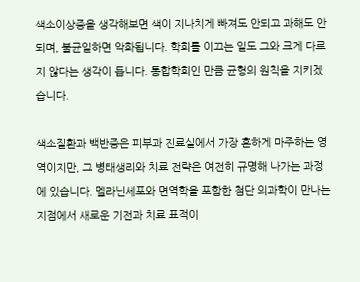색소이상증을 생각해보면 색이 지나치게 빠져도 안되고 과해도 안되며, 불균일하면 악화됩니다. 학회를 이끄는 일도 그와 크게 다르지 않다는 생각이 듭니다. 통합학회인 만큼 균형의 원칙을 지키겠습니다.

색소질환과 백반증은 피부과 진료실에서 가장 흔하게 마주하는 영역이지만, 그 병태생리와 치료 전략은 여전히 규명해 나가는 과정에 있습니다. 멜라닌세포와 면역학을 포함한 첨단 의과학이 만나는 지점에서 새로운 기전과 치료 표적이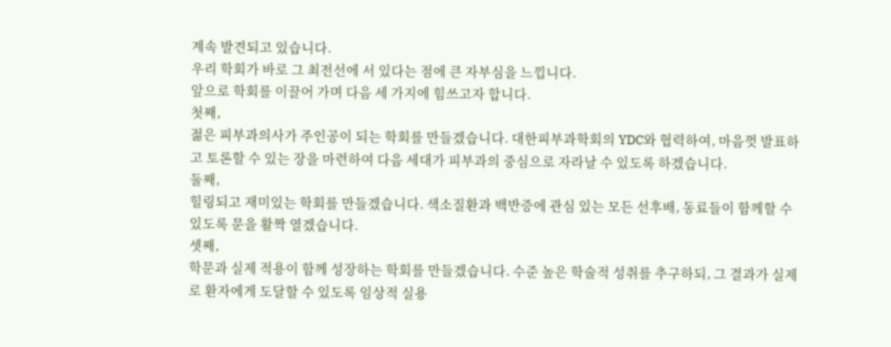계속 발견되고 있습니다.
우리 학회가 바로 그 최전선에 서 있다는 점에 큰 자부심을 느낍니다.
앞으로 학회를 이끌어 가며 다음 세 가지에 힘쓰고자 합니다.
첫째,
젊은 피부과의사가 주인공이 되는 학회를 만들겠습니다. 대한피부과학회의 YDC와 협력하여, 마음껏 발표하고 토론할 수 있는 장을 마련하여 다음 세대가 피부과의 중심으로 자라날 수 있도록 하겠습니다.
둘째,
힐링되고 재미있는 학회를 만들겠습니다. 색소질환과 백반증에 관심 있는 모든 선후배, 동료들이 함께할 수 있도록 문을 활짝 열겠습니다.
셋째,
학문과 실제 적용이 함께 성장하는 학회를 만들겠습니다. 수준 높은 학술적 성취를 추구하되, 그 결과가 실제로 환자에게 도달할 수 있도록 임상적 실용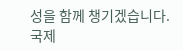성을 함께 챙기겠습니다.
국제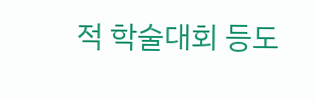적 학술대회 등도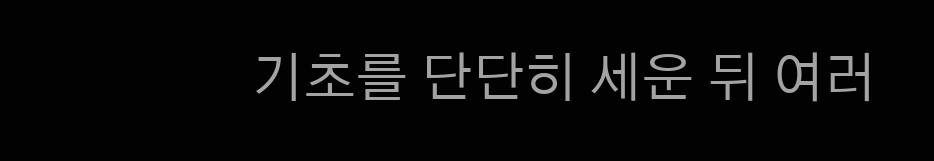기초를 단단히 세운 뒤 여러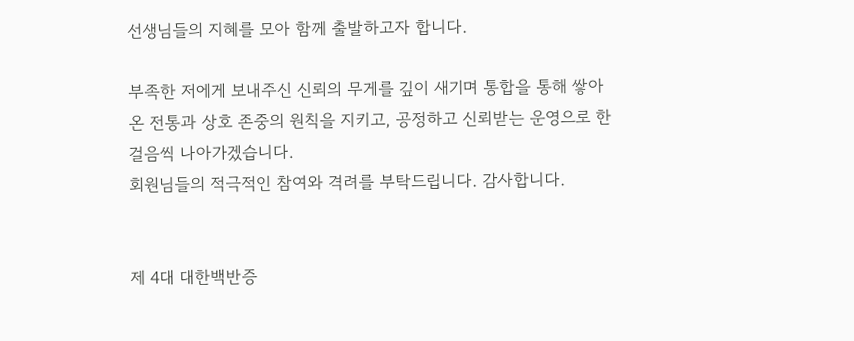선생님들의 지혜를 모아 함께 출발하고자 합니다.

부족한 저에게 보내주신 신뢰의 무게를 깊이 새기며 통합을 통해 쌓아온 전통과 상호 존중의 원칙을 지키고, 공정하고 신뢰받는 운영으로 한 걸음씩 나아가겠습니다.
회원님들의 적극적인 참여와 격려를 부탁드립니다. 감사합니다.


제 4대 대한백반증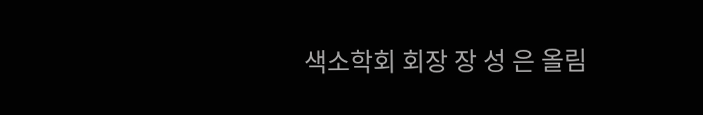색소학회 회장 장 성 은 올림